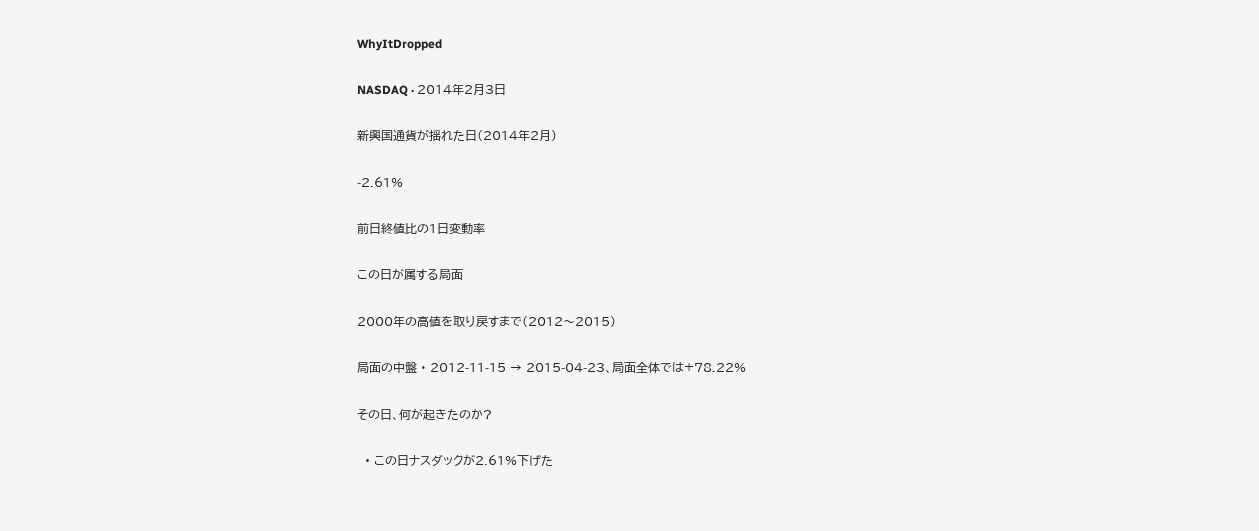WhyItDropped

NASDAQ · 2014年2月3日

新興国通貨が揺れた日(2014年2月)

-2.61%

前日終値比の1日変動率

この日が属する局面

2000年の高値を取り戻すまで(2012〜2015)

局面の中盤 · 2012-11-15 → 2015-04-23、局面全体では+78.22%

その日、何が起きたのか?

  • この日ナスダックが2.61%下げた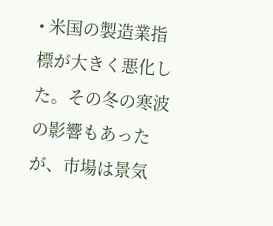• 米国の製造業指標が大きく悪化した。その冬の寒波の影響もあったが、市場は景気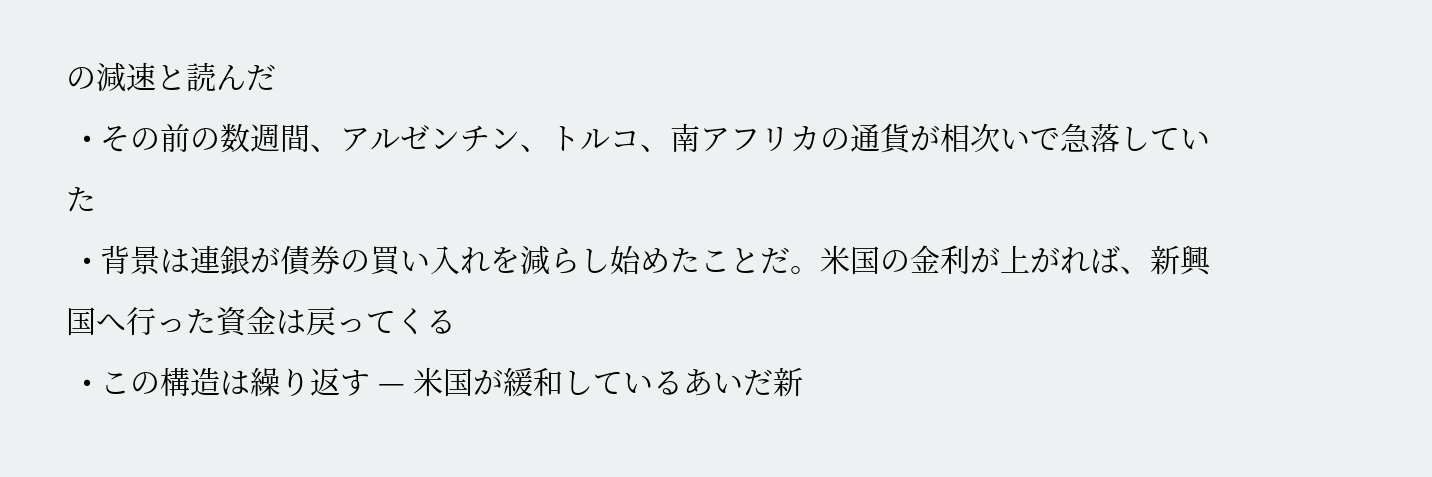の減速と読んだ
  • その前の数週間、アルゼンチン、トルコ、南アフリカの通貨が相次いで急落していた
  • 背景は連銀が債券の買い入れを減らし始めたことだ。米国の金利が上がれば、新興国へ行った資金は戻ってくる
  • この構造は繰り返す — 米国が緩和しているあいだ新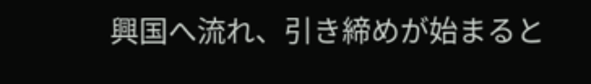興国へ流れ、引き締めが始まると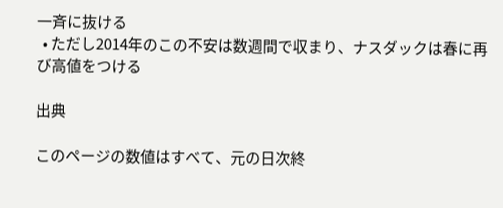一斉に抜ける
  • ただし2014年のこの不安は数週間で収まり、ナスダックは春に再び高値をつける

出典

このページの数値はすべて、元の日次終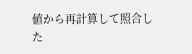値から再計算して照合した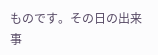ものです。その日の出来事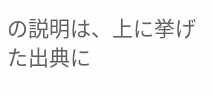の説明は、上に挙げた出典に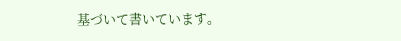基づいて書いています。